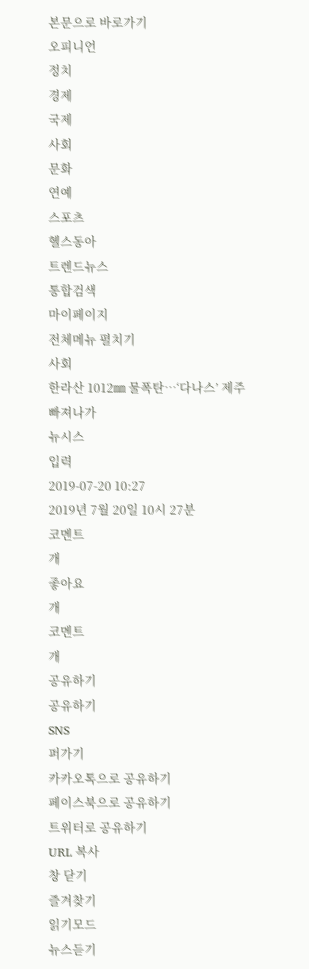본문으로 바로가기
오피니언
정치
경제
국제
사회
문화
연예
스포츠
헬스동아
트렌드뉴스
통합검색
마이페이지
전체메뉴 펼치기
사회
한라산 1012㎜ 물폭탄…‘다나스’ 제주 빠져나가
뉴시스
입력
2019-07-20 10:27
2019년 7월 20일 10시 27분
코멘트
개
좋아요
개
코멘트
개
공유하기
공유하기
SNS
퍼가기
카카오톡으로 공유하기
페이스북으로 공유하기
트위터로 공유하기
URL 복사
창 닫기
즐겨찾기
읽기모드
뉴스듣기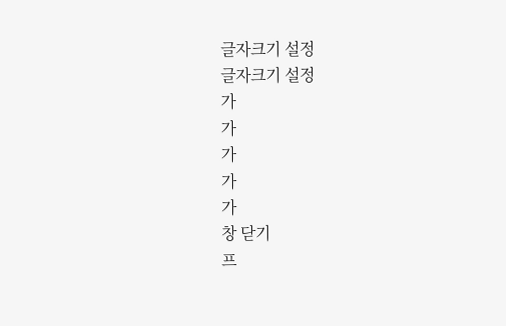글자크기 설정
글자크기 설정
가
가
가
가
가
창 닫기
프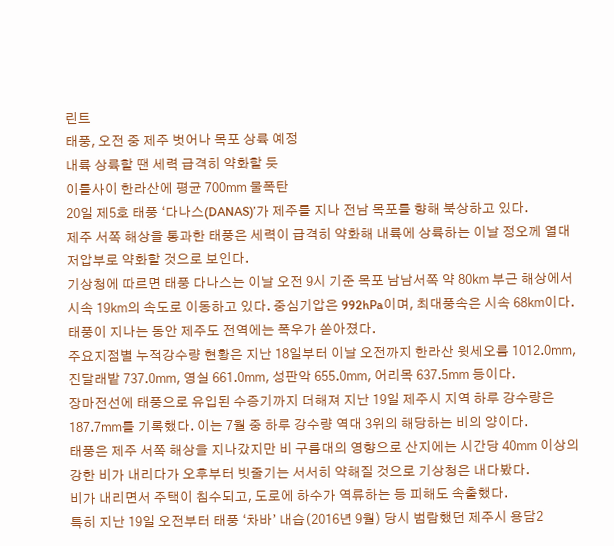린트
태풍, 오전 중 제주 벗어나 목포 상륙 예정
내륙 상륙할 땐 세력 급격히 약화할 듯
이틀사이 한라산에 평균 700㎜ 물폭탄
20일 제5호 태풍 ‘다나스(DANAS)’가 제주를 지나 전남 목포를 향해 북상하고 있다.
제주 서쪽 해상을 통과한 태풍은 세력이 급격히 약화해 내륙에 상륙하는 이날 정오께 열대저압부로 약화할 것으로 보인다.
기상청에 따르면 태풍 다나스는 이날 오전 9시 기준 목포 남남서쪽 약 80㎞ 부근 해상에서 시속 19㎞의 속도로 이동하고 있다. 중심기압은 992hPa이며, 최대풍속은 시속 68㎞이다.
태풍이 지나는 동안 제주도 전역에는 폭우가 쏟아졌다.
주요지점별 누적강수량 현황은 지난 18일부터 이날 오전까지 한라산 윗세오름 1012.0㎜, 진달래밭 737.0㎜, 영실 661.0㎜, 성판악 655.0㎜, 어리목 637.5㎜ 등이다.
장마전선에 태풍으로 유입된 수증기까지 더해져 지난 19일 제주시 지역 하루 강수량은 187.7㎜를 기록했다. 이는 7월 중 하루 강수량 역대 3위의 해당하는 비의 양이다.
태풍은 제주 서쪽 해상을 지나갔지만 비 구름대의 영향으로 산지에는 시간당 40㎜ 이상의 강한 비가 내리다가 오후부터 빗줄기는 서서히 약해질 것으로 기상청은 내다봤다.
비가 내리면서 주택이 침수되고, 도로에 하수가 역류하는 등 피해도 속출했다.
특히 지난 19일 오전부터 태풍 ‘차바’ 내습(2016년 9월) 당시 범람했던 제주시 용담2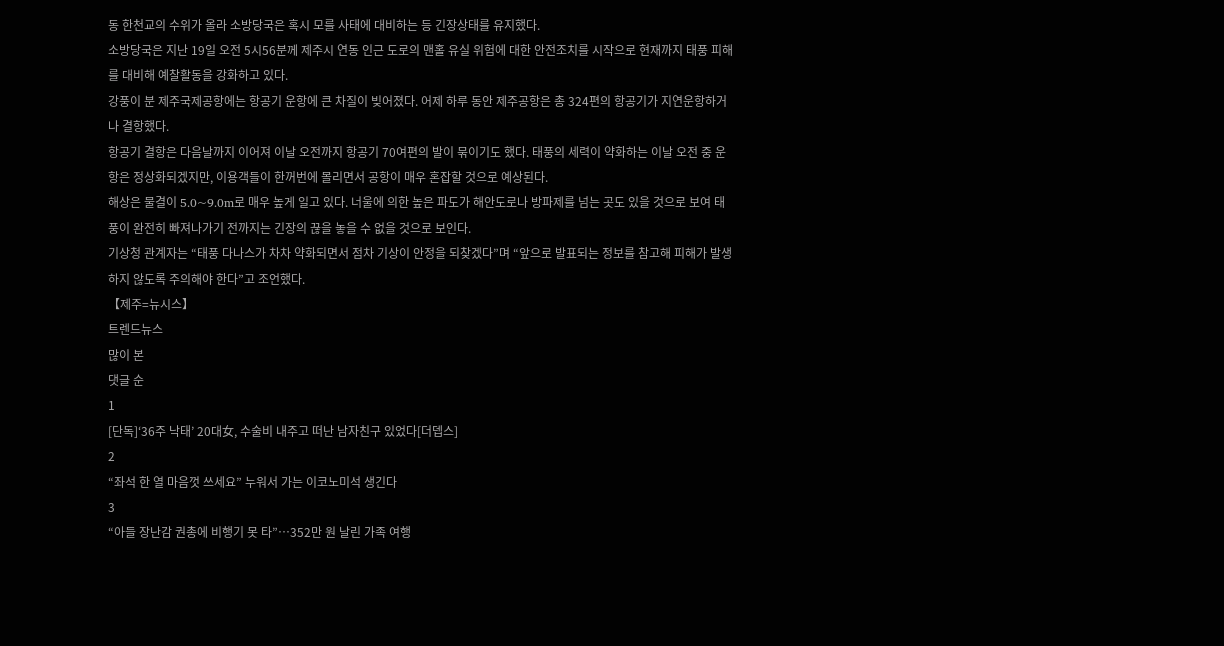동 한천교의 수위가 올라 소방당국은 혹시 모를 사태에 대비하는 등 긴장상태를 유지했다.
소방당국은 지난 19일 오전 5시56분께 제주시 연동 인근 도로의 맨홀 유실 위험에 대한 안전조치를 시작으로 현재까지 태풍 피해를 대비해 예찰활동을 강화하고 있다.
강풍이 분 제주국제공항에는 항공기 운항에 큰 차질이 빚어졌다. 어제 하루 동안 제주공항은 총 324편의 항공기가 지연운항하거나 결항했다.
항공기 결항은 다음날까지 이어져 이날 오전까지 항공기 70여편의 발이 묶이기도 했다. 태풍의 세력이 약화하는 이날 오전 중 운항은 정상화되겠지만, 이용객들이 한꺼번에 몰리면서 공항이 매우 혼잡할 것으로 예상된다.
해상은 물결이 5.0~9.0m로 매우 높게 일고 있다. 너울에 의한 높은 파도가 해안도로나 방파제를 넘는 곳도 있을 것으로 보여 태풍이 완전히 빠져나가기 전까지는 긴장의 끊을 놓을 수 없을 것으로 보인다.
기상청 관계자는 “태풍 다나스가 차차 약화되면서 점차 기상이 안정을 되찾겠다”며 “앞으로 발표되는 정보를 참고해 피해가 발생하지 않도록 주의해야 한다”고 조언했다.
【제주=뉴시스】
트렌드뉴스
많이 본
댓글 순
1
[단독]‘36주 낙태’ 20대女, 수술비 내주고 떠난 남자친구 있었다[더뎁스]
2
“좌석 한 열 마음껏 쓰세요” 누워서 가는 이코노미석 생긴다
3
“아들 장난감 권총에 비행기 못 타”…352만 원 날린 가족 여행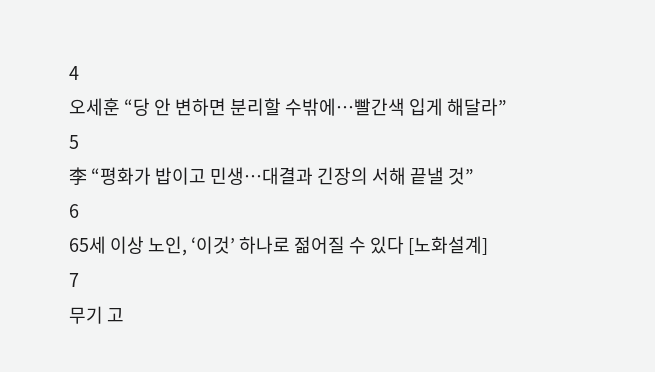4
오세훈 “당 안 변하면 분리할 수밖에…빨간색 입게 해달라”
5
李 “평화가 밥이고 민생…대결과 긴장의 서해 끝낼 것”
6
65세 이상 노인, ‘이것’ 하나로 젊어질 수 있다 [노화설계]
7
무기 고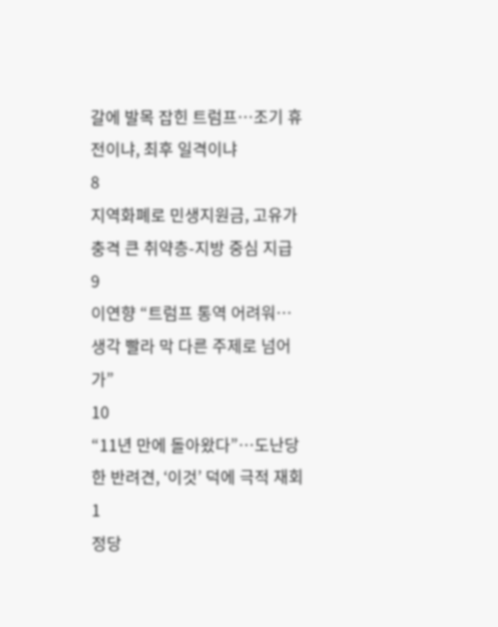갈에 발목 잡힌 트럼프…조기 휴전이냐, 최후 일격이냐
8
지역화폐로 민생지원금, 고유가 충격 큰 취약층-지방 중심 지급
9
이연향 “트럼프 통역 어려워…생각 빨라 막 다른 주제로 넘어가”
10
“11년 만에 돌아왔다”…도난당한 반려견, ‘이것’ 덕에 극적 재회
1
정당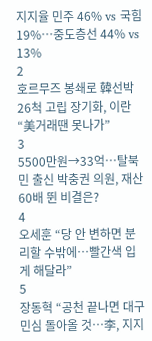지지율 민주 46% vs 국힘 19%…중도층선 44% vs 13%
2
호르무즈 봉쇄로 韓선박 26척 고립 장기화, 이란 “美거래땐 못나가”
3
5500만원→33억…탈북민 출신 박충권 의원, 재산 60배 뛴 비결은?
4
오세훈 “당 안 변하면 분리할 수밖에…빨간색 입게 해달라”
5
장동혁 “공천 끝나면 대구 민심 돌아올 것…李, 지지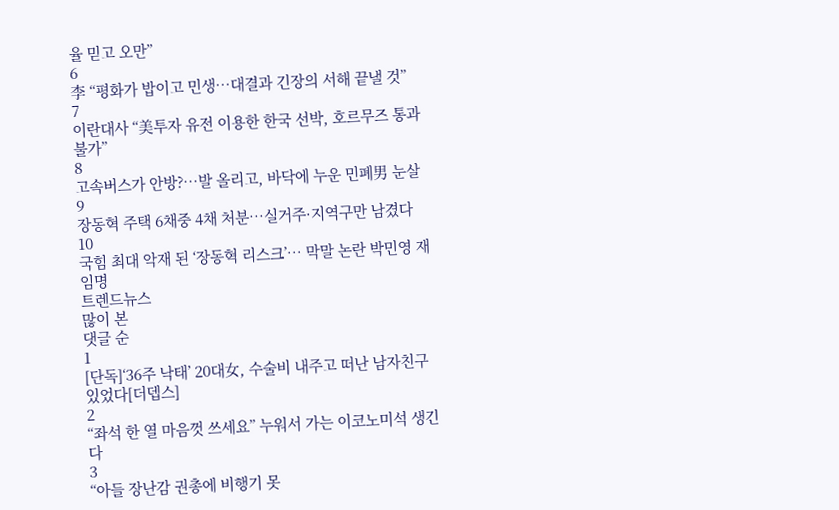율 믿고 오만”
6
李 “평화가 밥이고 민생…대결과 긴장의 서해 끝낼 것”
7
이란대사 “美투자 유전 이용한 한국 선박, 호르무즈 통과 불가”
8
고속버스가 안방?…발 올리고, 바닥에 누운 민폐男 눈살
9
장동혁 주택 6채중 4채 처분…실거주·지역구만 남겼다
10
국힘 최대 악재 된 ‘장동혁 리스크’… 막말 논란 박민영 재임명
트렌드뉴스
많이 본
댓글 순
1
[단독]‘36주 낙태’ 20대女, 수술비 내주고 떠난 남자친구 있었다[더뎁스]
2
“좌석 한 열 마음껏 쓰세요” 누워서 가는 이코노미석 생긴다
3
“아들 장난감 권총에 비행기 못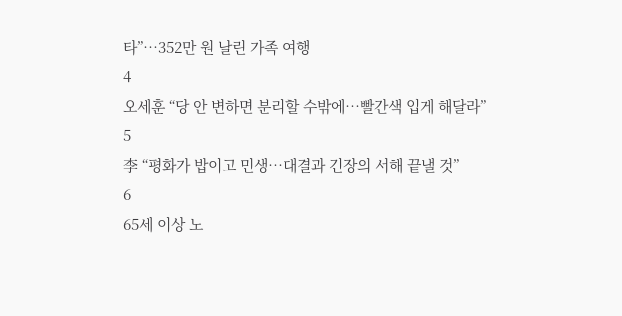타”…352만 원 날린 가족 여행
4
오세훈 “당 안 변하면 분리할 수밖에…빨간색 입게 해달라”
5
李 “평화가 밥이고 민생…대결과 긴장의 서해 끝낼 것”
6
65세 이상 노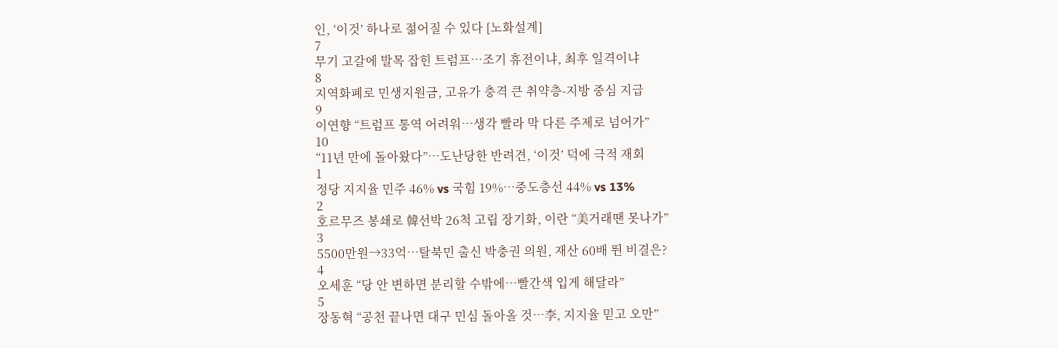인, ‘이것’ 하나로 젊어질 수 있다 [노화설계]
7
무기 고갈에 발목 잡힌 트럼프…조기 휴전이냐, 최후 일격이냐
8
지역화폐로 민생지원금, 고유가 충격 큰 취약층-지방 중심 지급
9
이연향 “트럼프 통역 어려워…생각 빨라 막 다른 주제로 넘어가”
10
“11년 만에 돌아왔다”…도난당한 반려견, ‘이것’ 덕에 극적 재회
1
정당 지지율 민주 46% vs 국힘 19%…중도층선 44% vs 13%
2
호르무즈 봉쇄로 韓선박 26척 고립 장기화, 이란 “美거래땐 못나가”
3
5500만원→33억…탈북민 출신 박충권 의원, 재산 60배 뛴 비결은?
4
오세훈 “당 안 변하면 분리할 수밖에…빨간색 입게 해달라”
5
장동혁 “공천 끝나면 대구 민심 돌아올 것…李, 지지율 믿고 오만”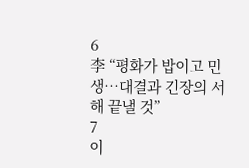6
李 “평화가 밥이고 민생…대결과 긴장의 서해 끝낼 것”
7
이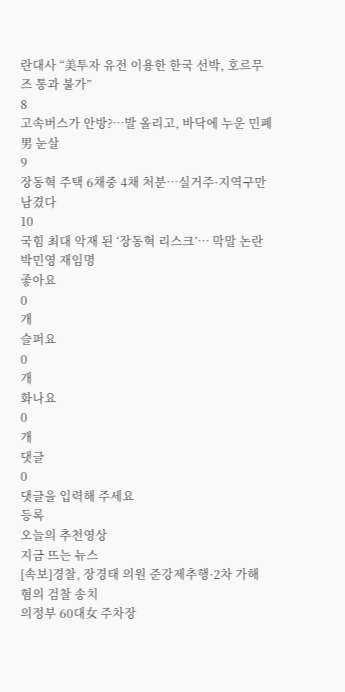란대사 “美투자 유전 이용한 한국 선박, 호르무즈 통과 불가”
8
고속버스가 안방?…발 올리고, 바닥에 누운 민폐男 눈살
9
장동혁 주택 6채중 4채 처분…실거주·지역구만 남겼다
10
국힘 최대 악재 된 ‘장동혁 리스크’… 막말 논란 박민영 재임명
좋아요
0
개
슬퍼요
0
개
화나요
0
개
댓글
0
댓글을 입력해 주세요
등록
오늘의 추천영상
지금 뜨는 뉴스
[속보]경찰, 장경태 의원 준강제추행·2차 가해 혐의 검찰 송치
의정부 60대女 주차장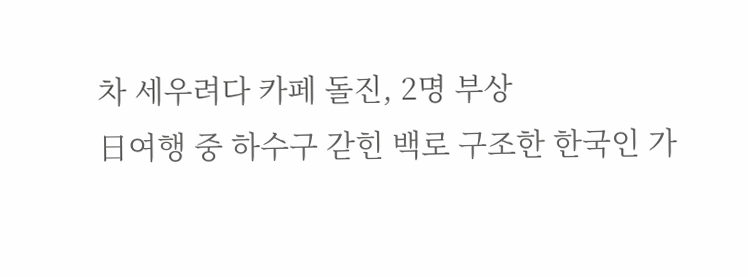차 세우려다 카페 돌진, 2명 부상
日여행 중 하수구 갇힌 백로 구조한 한국인 가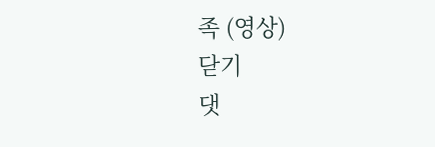족 (영상)
닫기
댓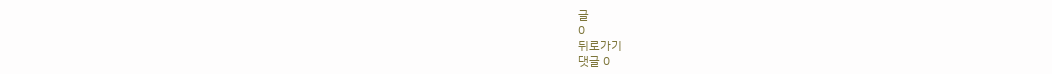글
0
뒤로가기
댓글 0